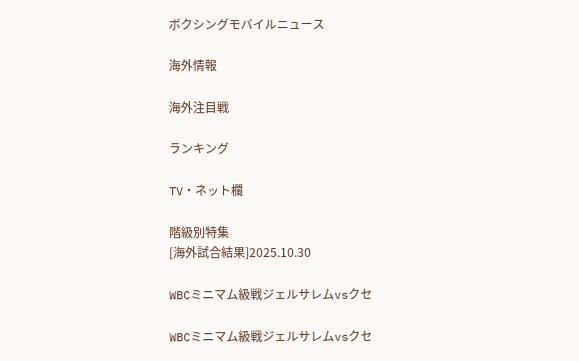ボクシングモバイルニュース

海外情報

海外注目戦

ランキング

TV・ネット欄

階級別特集
[海外試合結果]2025.10.30

WBCミニマム級戦ジェルサレムvsクセ

WBCミニマム級戦ジェルサレムvsクセ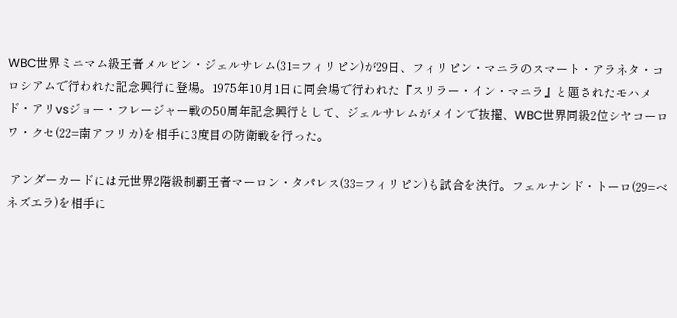WBC世界ミニマム級王者メルビン・ジェルサレム(31=フィリピン)が29日、フィリピン・マニラのスマート・アラネタ・コロシアムで行われた記念興行に登場。1975年10月1日に同会場で行われた『スリラー・イン・マニラ』と題されたモハメド・アリvsジョー・フレージャー戦の50周年記念興行として、ジェルサレムがメインで抜擢、WBC世界同級2位シヤコーロワ・クセ(22=南アフリカ)を相手に3度目の防衛戦を行った。

 アンダーカードには元世界2階級制覇王者マーロン・タパレス(33=フィリピン)も試合を決行。フェルナンド・トーロ(29=ベネズエラ)を相手に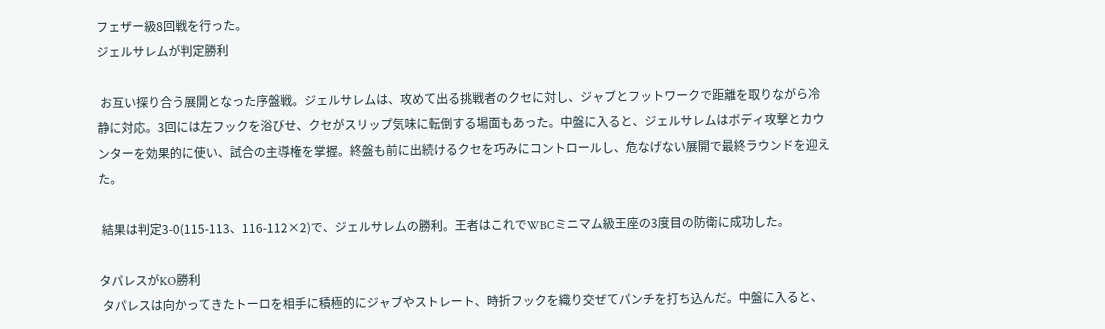フェザー級8回戦を行った。
ジェルサレムが判定勝利

 お互い探り合う展開となった序盤戦。ジェルサレムは、攻めて出る挑戦者のクセに対し、ジャブとフットワークで距離を取りながら冷静に対応。3回には左フックを浴びせ、クセがスリップ気味に転倒する場面もあった。中盤に入ると、ジェルサレムはボディ攻撃とカウンターを効果的に使い、試合の主導権を掌握。終盤も前に出続けるクセを巧みにコントロールし、危なげない展開で最終ラウンドを迎えた。

 結果は判定3-0(115-113、116-112×2)で、ジェルサレムの勝利。王者はこれでWBCミニマム級王座の3度目の防衛に成功した。

タパレスがKO勝利
 タパレスは向かってきたトーロを相手に積極的にジャブやストレート、時折フックを織り交ぜてパンチを打ち込んだ。中盤に入ると、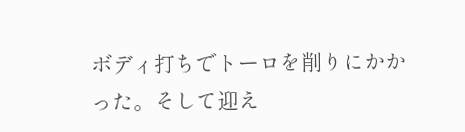ボディ打ちでトーロを削りにかかった。そして迎え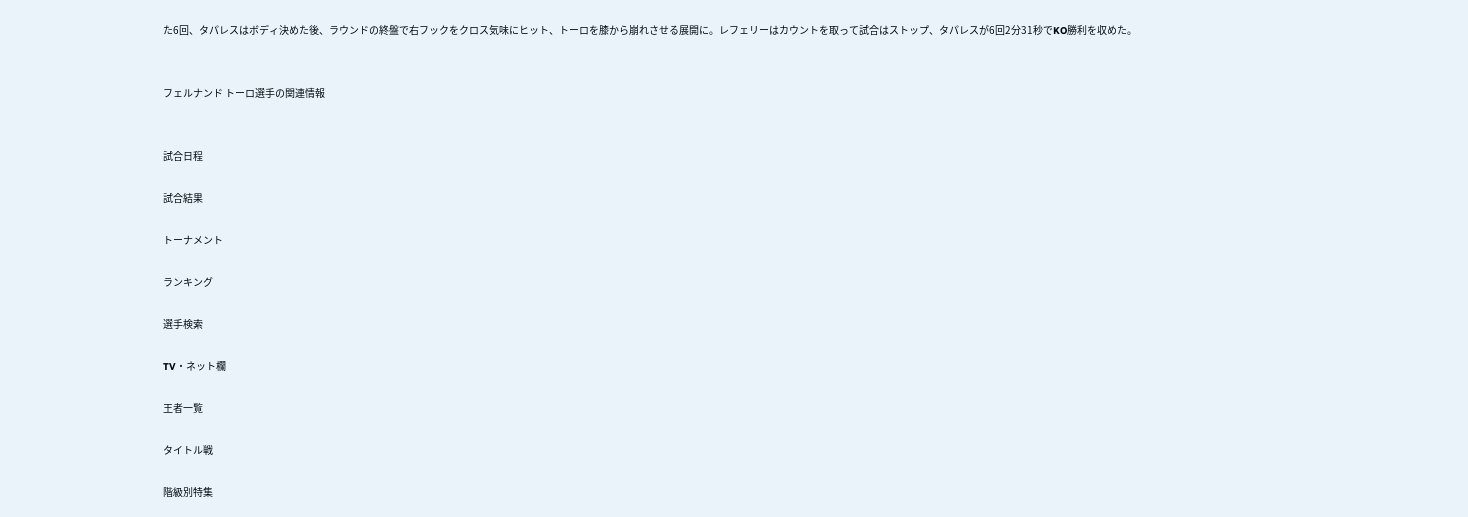た6回、タパレスはボディ決めた後、ラウンドの終盤で右フックをクロス気味にヒット、トーロを膝から崩れさせる展開に。レフェリーはカウントを取って試合はストップ、タパレスが6回2分31秒でKO勝利を収めた。


フェルナンド トーロ選手の関連情報


試合日程

試合結果

トーナメント

ランキング

選手検索

TV・ネット欄

王者一覧

タイトル戦

階級別特集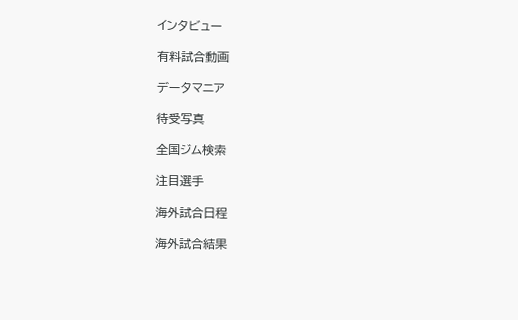インタビュー

有料試合動画

データマニア

待受写真

全国ジム検索

注目選手

海外試合日程

海外試合結果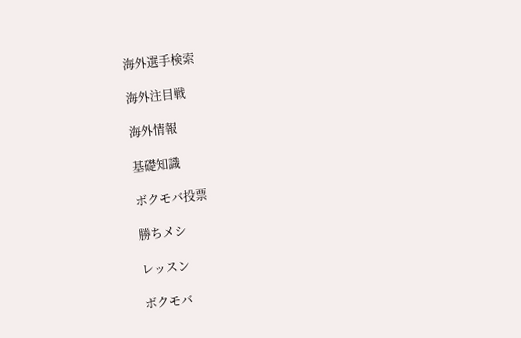海外選手検索

海外注目戦

海外情報

基礎知識

ボクモバ投票

勝ちメシ

レッスン

ボクモバ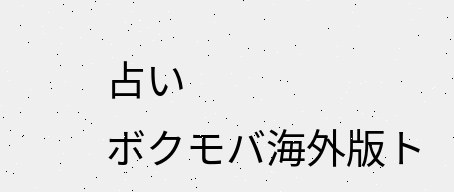占い
ボクモバ海外版ト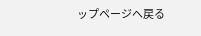ップページへ戻る